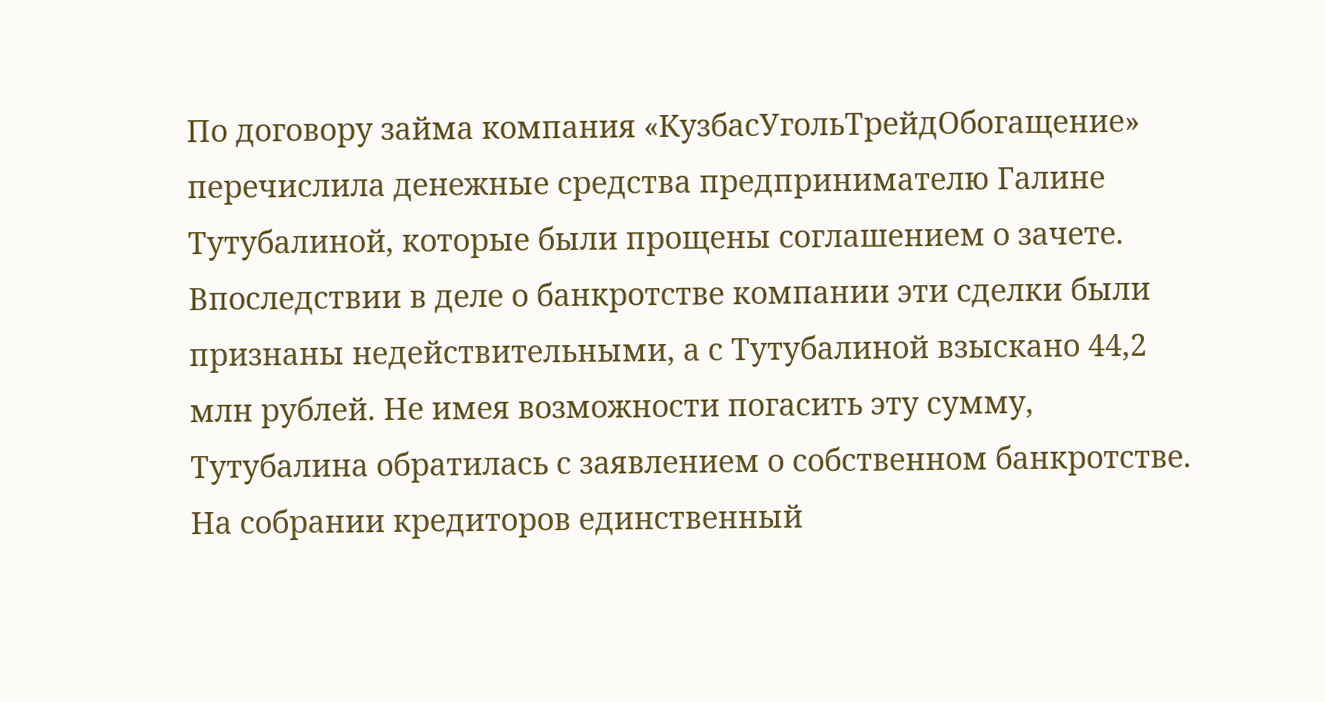По договору займа компания «КузбасУгольТрейдОбогащение» перечислила денежные средства предпринимателю Галине Тутубалиной, которые были прощены соглашением о зачете. Впоследствии в деле о банкротстве компании эти сделки были признаны недействительными, а с Тутубалиной взыскано 44,2 млн рублей. Не имея возможности погасить эту сумму, Тутубалина обратилась с заявлением о собственном банкротстве. На собрании кредиторов единственный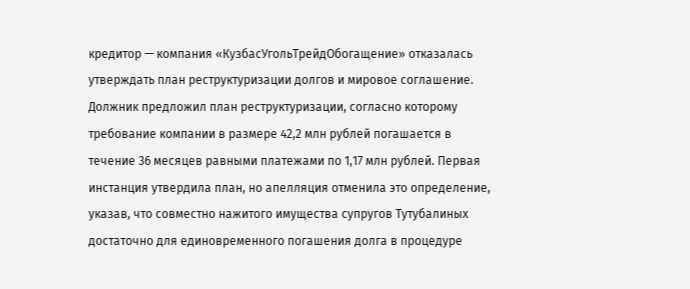кредитор — компания «КузбасУгольТрейдОбогащение» отказалась утверждать план реструктуризации долгов и мировое соглашение. Должник предложил план реструктуризации, согласно которому требование компании в размере 42,2 млн рублей погашается в течение 36 месяцев равными платежами по 1,17 млн рублей. Первая инстанция утвердила план, но апелляция отменила это определение, указав, что совместно нажитого имущества супругов Тутубалиных достаточно для единовременного погашения долга в процедуре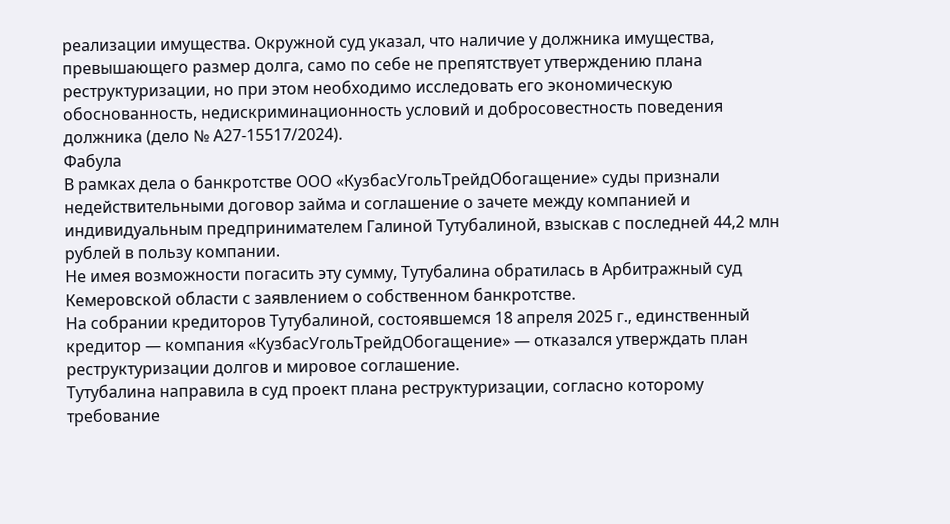реализации имущества. Окружной суд указал, что наличие у должника имущества, превышающего размер долга, само по себе не препятствует утверждению плана реструктуризации, но при этом необходимо исследовать его экономическую обоснованность, недискриминационность условий и добросовестность поведения должника (дело № А27-15517/2024).
Фабула
В рамках дела о банкротстве ООО «КузбасУгольТрейдОбогащение» суды признали недействительными договор займа и соглашение о зачете между компанией и индивидуальным предпринимателем Галиной Тутубалиной, взыскав с последней 44,2 млн рублей в пользу компании.
Не имея возможности погасить эту сумму, Тутубалина обратилась в Арбитражный суд Кемеровской области с заявлением о собственном банкротстве.
На собрании кредиторов Тутубалиной, состоявшемся 18 апреля 2025 г., единственный кредитор — компания «КузбасУгольТрейдОбогащение» — отказался утверждать план реструктуризации долгов и мировое соглашение.
Тутубалина направила в суд проект плана реструктуризации, согласно которому требование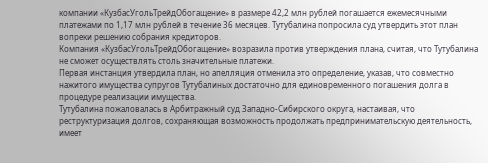компании «КузбасУгольТрейдОбогащение» в размере 42,2 млн рублей погашается ежемесячными платежами по 1,17 млн рублей в течение 36 месяцев. Тутубалина попросила суд утвердить этот план вопреки решению собрания кредиторов.
Компания «КузбасУгольТрейдОбогащение» возразила против утверждения плана, считая, что Тутубалина не сможет осуществлять столь значительные платежи.
Первая инстанция утвердила план, но апелляция отменила это определение, указав, что совместно нажитого имущества супругов Тутубалиных достаточно для единовременного погашения долга в процедуре реализации имущества.
Тутубалина пожаловалась в Арбитражный суд Западно-Сибирского округа, настаивая, что реструктуризация долгов, сохраняющая возможность продолжать предпринимательскую деятельность, имеет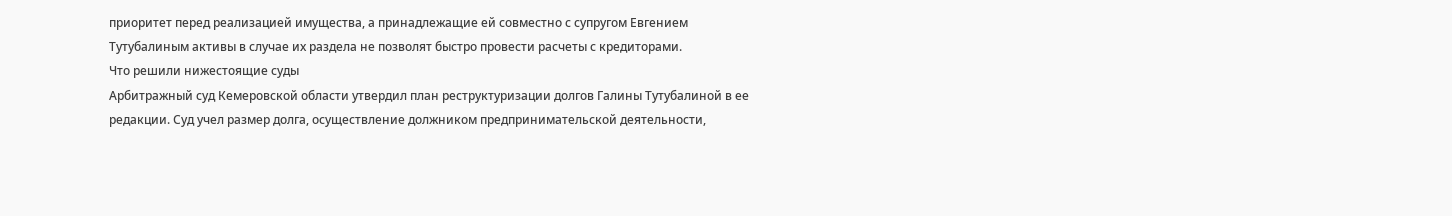приоритет перед реализацией имущества, а принадлежащие ей совместно с супругом Евгением Тутубалиным активы в случае их раздела не позволят быстро провести расчеты с кредиторами.
Что решили нижестоящие суды
Арбитражный суд Кемеровской области утвердил план реструктуризации долгов Галины Тутубалиной в ее редакции. Суд учел размер долга, осуществление должником предпринимательской деятельности,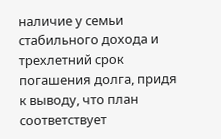наличие у семьи стабильного дохода и трехлетний срок погашения долга, придя к выводу, что план соответствует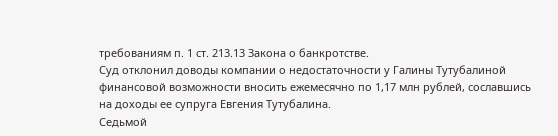требованиям п. 1 ст. 213.13 Закона о банкротстве.
Суд отклонил доводы компании о недостаточности у Галины Тутубалиной финансовой возможности вносить ежемесячно по 1,17 млн рублей, сославшись на доходы ее супруга Евгения Тутубалина.
Седьмой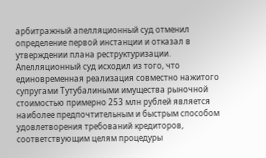арбитражный апелляционный суд отменил определение первой инстанции и отказал в утверждении плана реструктуризации. Апелляционный суд исходил из того, что единовременная реализация совместно нажитого супругами Тутубалиными имущества рыночной стоимостью примерно 253 млн рублей является наиболее предпочтительным и быстрым способом удовлетворения требований кредиторов, соответствующим целям процедуры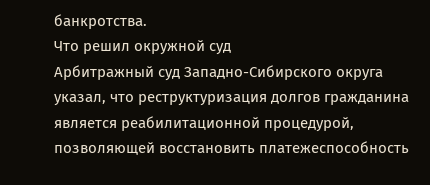банкротства.
Что решил окружной суд
Арбитражный суд Западно-Сибирского округа указал, что реструктуризация долгов гражданина является реабилитационной процедурой, позволяющей восстановить платежеспособность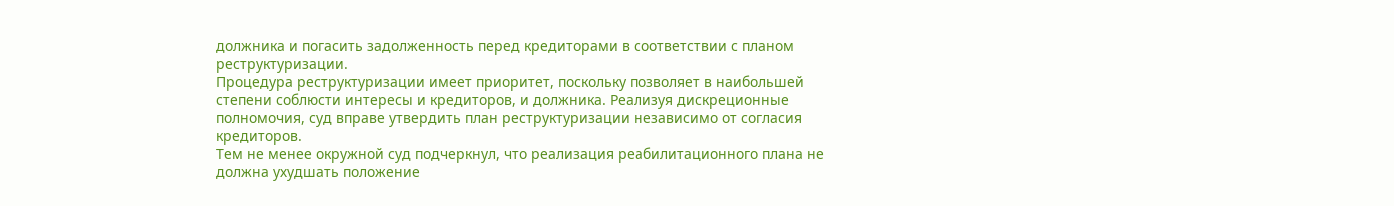должника и погасить задолженность перед кредиторами в соответствии с планом реструктуризации.
Процедура реструктуризации имеет приоритет, поскольку позволяет в наибольшей степени соблюсти интересы и кредиторов, и должника. Реализуя дискреционные полномочия, суд вправе утвердить план реструктуризации независимо от согласия кредиторов.
Тем не менее окружной суд подчеркнул, что реализация реабилитационного плана не должна ухудшать положение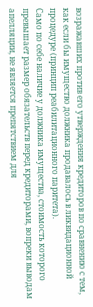возражавших против его утверждения кредиторов по сравнению с тем, как если бы имущество должника продавалось в ликвидационной процедуре (принцип реабилитационного паритета).
Само по себе наличие у должника имущества, стоимость которого превышает размер обязательств перед кредиторами, вопреки выводам апелляции, не является препятствием для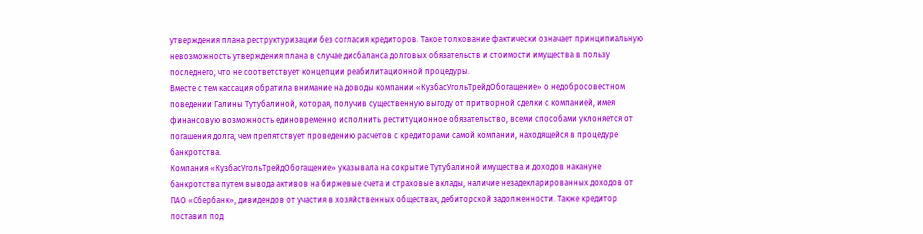утверждения плана реструктуризации без согласия кредиторов. Такое толкование фактически означает принципиальную невозможность утверждения плана в случае дисбаланса долговых обязательств и стоимости имущества в пользу последнего, что не соответствует концепции реабилитационной процедуры.
Вместе с тем кассация обратила внимание на доводы компании «КузбасУгольТрейдОбогащение» о недобросовестном поведении Галины Тутубалиной, которая, получив существенную выгоду от притворной сделки с компанией, имея финансовую возможность единовременно исполнить реституционное обязательство, всеми способами уклоняется от погашения долга, чем препятствует проведению расчетов с кредиторами самой компании, находящейся в процедуре банкротства.
Компания «КузбасУгольТрейдОбогащение» указывала на сокрытие Тутубалиной имущества и доходов накануне банкротства путем вывода активов на биржевые счета и страховые вклады, наличие незадекларированных доходов от ПАО «Сбербанк», дивидендов от участия в хозяйственных обществах, дебиторской задолженности. Также кредитор поставил под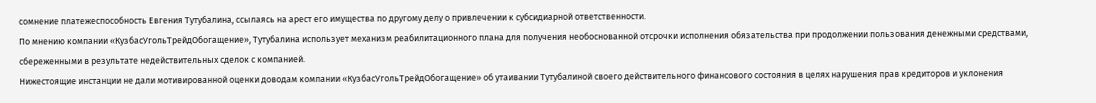сомнение платежеспособность Евгения Тутубалина, ссылаясь на арест его имущества по другому делу о привлечении к субсидиарной ответственности.
По мнению компании «КузбасУгольТрейдОбогащение», Тутубалина использует механизм реабилитационного плана для получения необоснованной отсрочки исполнения обязательства при продолжении пользования денежными средствами, сбереженными в результате недействительных сделок с компанией.
Нижестоящие инстанции не дали мотивированной оценки доводам компании «КузбасУгольТрейдОбогащение» об утаивании Тутубалиной своего действительного финансового состояния в целях нарушения прав кредиторов и уклонения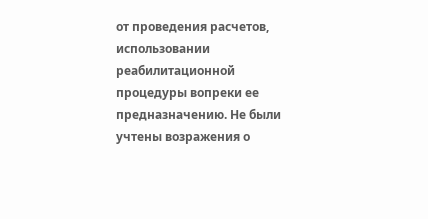от проведения расчетов, использовании реабилитационной процедуры вопреки ее предназначению. Не были учтены возражения о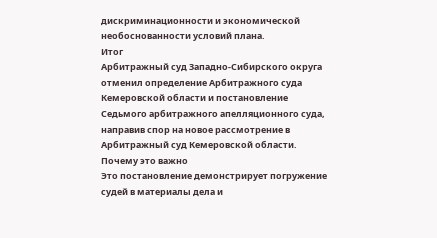дискриминационности и экономической необоснованности условий плана.
Итог
Арбитражный суд Западно-Сибирского округа отменил определение Арбитражного суда Кемеровской области и постановление Седьмого арбитражного апелляционного суда, направив спор на новое рассмотрение в Арбитражный суд Кемеровской области.
Почему это важно
Это постановление демонстрирует погружение судей в материалы дела и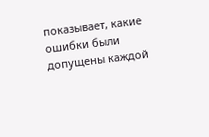показывает, какие ошибки были допущены каждой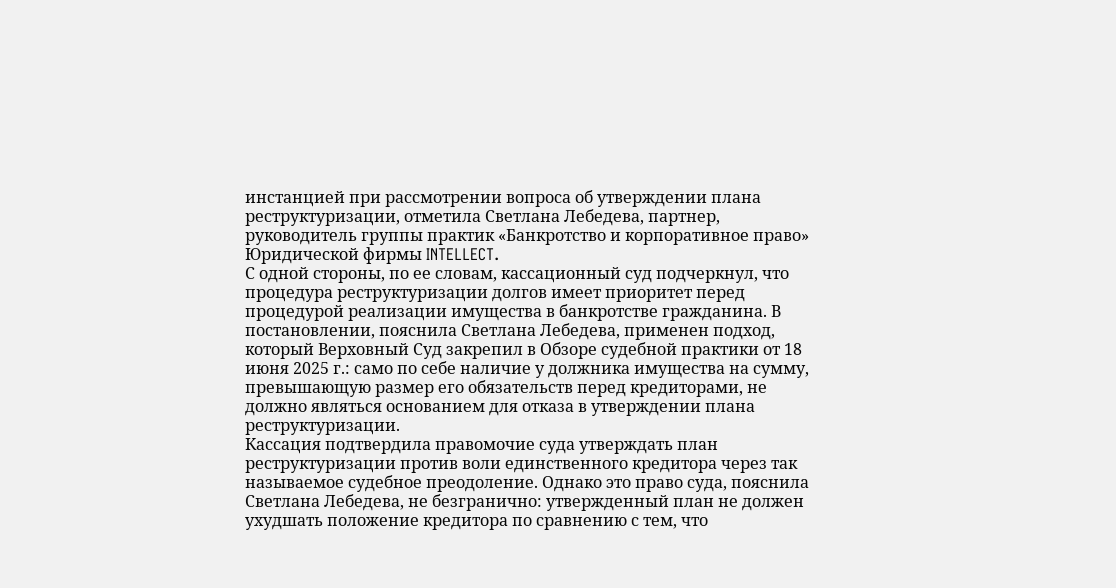инстанцией при рассмотрении вопроса об утверждении плана реструктуризации, отметила Светлана Лебедева, партнер, руководитель группы практик «Банкротство и корпоративное право» Юридической фирмы INTELLECT.
С одной стороны, по ее словам, кассационный суд подчеркнул, что процедура реструктуризации долгов имеет приоритет перед процедурой реализации имущества в банкротстве гражданина. В постановлении, пояснила Светлана Лебедева, применен подход, который Верховный Суд закрепил в Обзоре судебной практики от 18 июня 2025 г.: само по себе наличие у должника имущества на сумму, превышающую размер его обязательств перед кредиторами, не должно являться основанием для отказа в утверждении плана реструктуризации.
Кассация подтвердила правомочие суда утверждать план реструктуризации против воли единственного кредитора через так называемое судебное преодоление. Однако это право суда, пояснила Светлана Лебедева, не безгранично: утвержденный план не должен ухудшать положение кредитора по сравнению с тем, что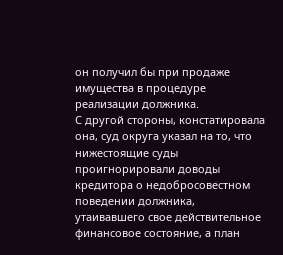он получил бы при продаже имущества в процедуре реализации должника.
С другой стороны, констатировала она, суд округа указал на то, что нижестоящие суды проигнорировали доводы кредитора о недобросовестном поведении должника, утаивавшего свое действительное финансовое состояние, а план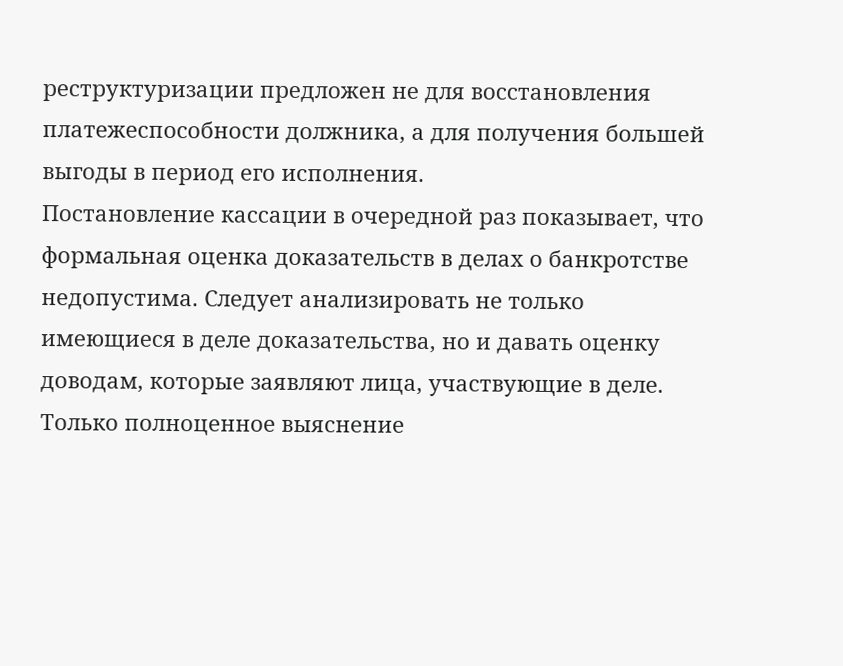реструктуризации предложен не для восстановления платежеспособности должника, а для получения большей выгоды в период его исполнения.
Постановление кассации в очередной раз показывает, что формальная оценка доказательств в делах о банкротстве недопустима. Следует анализировать не только имеющиеся в деле доказательства, но и давать оценку доводам, которые заявляют лица, участвующие в деле. Только полноценное выяснение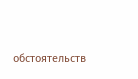обстоятельств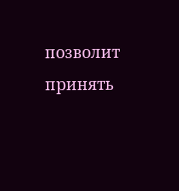позволит принять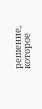решение, которое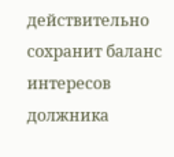действительно сохранит баланс интересов должника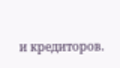и кредиторов.